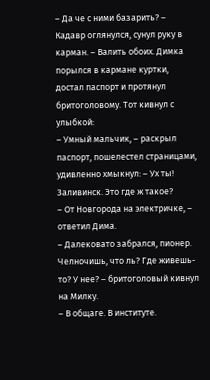– Да че с ними базарить? – Кадавр оглянулся, сунул руку в карман. – Валить обоих. Димка порылся в кармане куртки, достал паспорт и протянул бритоголовому. Тот кивнул с улыбкой:
– Умный мальчик, – раскрыл паспорт, пошелестел страницами, удивленно хмыкнул: – Ух ты! Заливинск. Это где ж такое?
– От Новгорода на электричке, – ответил Дима.
– Далековато забрался, пионер. Челночишь, что ль? Где живешь-то? У нее? – бритоголовый кивнул на Милку.
– В общаге. В институте.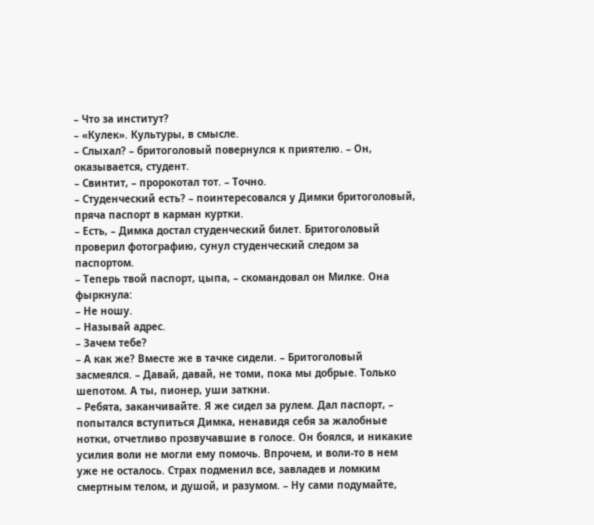– Что за институт?
– «Кулек». Культуры, в смысле.
– Слыхал? – бритоголовый повернулся к приятелю. – Он, оказывается, студент.
– Свинтит, – пророкотал тот. – Точно.
– Студенческий есть? – поинтересовался у Димки бритоголовый, пряча паспорт в карман куртки.
– Есть, – Димка достал студенческий билет. Бритоголовый проверил фотографию, сунул студенческий следом за паспортом.
– Теперь твой паспорт, цыпа, – скомандовал он Милке. Она фыркнула:
– Не ношу.
– Называй адрес.
– Зачем тебе?
– А как же? Вместе же в тачке сидели. – Бритоголовый засмеялся. – Давай, давай, не томи, пока мы добрые. Только шепотом. А ты, пионер, уши заткни.
– Ребята, заканчивайте. Я же сидел за рулем. Дал паспорт, – попытался вступиться Димка, ненавидя себя за жалобные нотки, отчетливо прозвучавшие в голосе. Он боялся, и никакие усилия воли не могли ему помочь. Впрочем, и воли-то в нем уже не осталось. Страх подменил все, завладев и ломким смертным телом, и душой, и разумом. – Ну сами подумайте,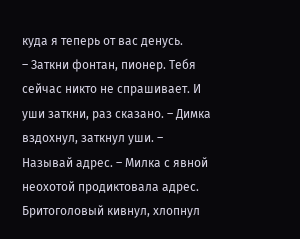куда я теперь от вас денусь.
– Заткни фонтан, пионер. Тебя сейчас никто не спрашивает. И уши заткни, раз сказано. – Димка вздохнул, заткнул уши. – Называй адрес. – Милка с явной неохотой продиктовала адрес. Бритоголовый кивнул, хлопнул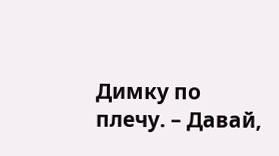Димку по плечу. – Давай,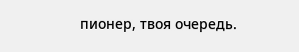пионер, твоя очередь.